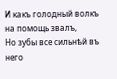И какъ голодный волкъ на помощь звалъ,
Но зубы все сильнѣй въ него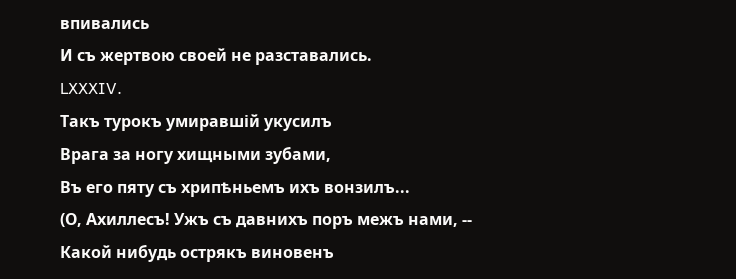впивались
И съ жертвою своей не разставались.
LXXXIV.
Такъ турокъ умиравшій укусилъ
Врага за ногу хищными зубами,
Въ его пяту съ хрипѣньемъ ихъ вонзилъ...
(О, Ахиллесъ! Ужъ съ давнихъ поръ межъ нами, --
Какой нибудь острякъ виновенъ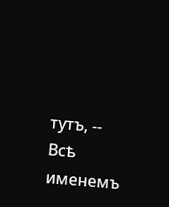тутъ, --
Всѣ именемъ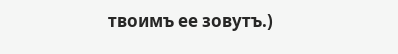твоимъ ее зовутъ.)